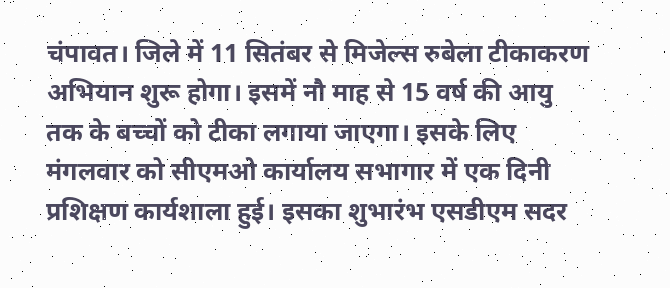चंपावत। जिले में 11 सितंबर से मिजेल्स रुबेला टीकाकरण अभियान शुरू होगा। इसमें नौ माह से 15 वर्ष की आयु तक के बच्चों को टीका लगाया जाएगा। इसके लिए मंगलवार को सीएमओ कार्यालय सभागार में एक दिनी प्रशिक्षण कार्यशाला हुई। इसका शुभारंभ एसडीएम सदर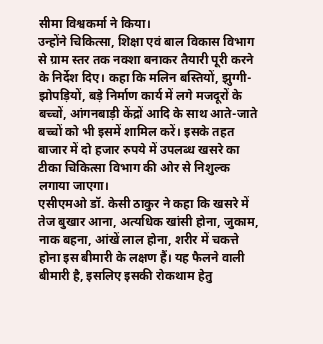सीमा विश्वकर्मा ने किया।
उन्होंने चिकित्सा, शिक्षा एवं बाल विकास विभाग से ग्राम स्तर तक नक्शा बनाकर तैयारी पूरी करने के निर्देश दिए। कहा कि मलिन बस्तियों, झुग्गी-झोपड़ियों, बड़े निर्माण कार्य में लगे मजदूरों के बच्चों, आंगनबाड़ी केंद्रों आदि के साथ आते-जाते बच्चों को भी इसमें शामिल करें। इसके तहत बाजार में दो हजार रुपये में उपलब्ध खसरे का टीका चिकित्सा विभाग की ओर से निशुल्क लगाया जाएगा।
एसीएमओ डॉ. केसी ठाकुर ने कहा कि खसरे में तेज बुखार आना, अत्यधिक खांसी होना, जुकाम, नाक बहना, आंखें लाल होना, शरीर में चकत्ते होना इस बीमारी के लक्षण हैं। यह फैलने वाली बीमारी है, इसलिए इसकी रोकथाम हेतु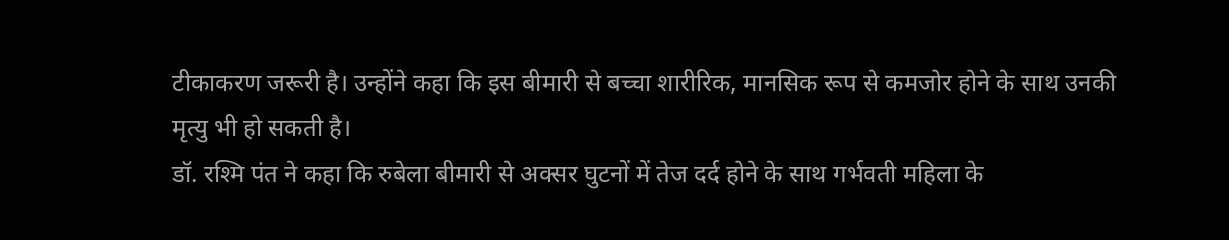टीकाकरण जरूरी है। उन्होंने कहा कि इस बीमारी से बच्चा शारीरिक, मानसिक रूप से कमजोर होने के साथ उनकी मृत्यु भी हो सकती है।
डॉ. रश्मि पंत ने कहा कि रुबेला बीमारी से अक्सर घुटनों में तेज दर्द होने के साथ गर्भवती महिला के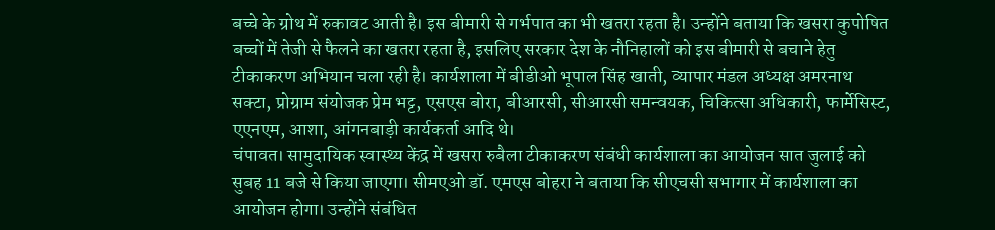बच्चे के ग्रोथ में रुकावट आती है। इस बीमारी से गर्भपात का भी खतरा रहता है। उन्होंने बताया कि खसरा कुपोषित बच्चों में तेजी से फैलने का खतरा रहता है, इसलिए सरकार देश के नौनिहालों को इस बीमारी से बचाने हेतु टीकाकरण अभियान चला रही है। कार्यशाला में बीडीओ भूपाल सिंह खाती, व्यापार मंडल अध्यक्ष अमरनाथ सक्टा, प्रोग्राम संयोजक प्रेम भट्ट, एसएस बोरा, बीआरसी, सीआरसी समन्वयक, चिकित्सा अधिकारी, फार्मेसिस्ट, एएनएम, आशा, आंगनबाड़ी कार्यकर्ता आदि थे।
चंपावत। सामुदायिक स्वास्थ्य केंद्र में खसरा रुबैला टीकाकरण संबंधी कार्यशाला का आयोजन सात जुलाई को सुबह 11 बजे से किया जाएगा। सीमएओ डॉ. एमएस बोहरा ने बताया कि सीएचसी सभागार में कार्यशाला का आयोजन होगा। उन्होंने संबंधित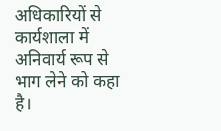अधिकारियों से कार्यशाला में अनिवार्य रूप से भाग लेने को कहा है।